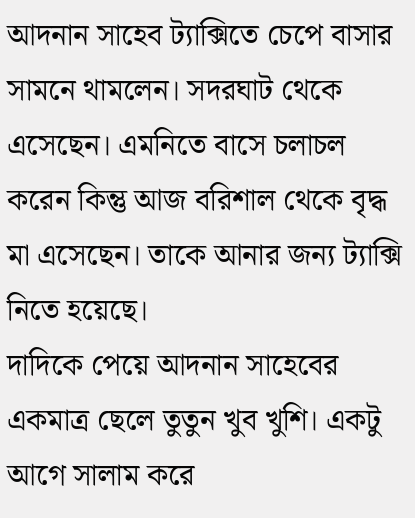আদনান সাহেব ট্যাক্সিতে চেপে বাসার সামনে থামলেন। সদরঘাট থেকে এসেছেন। এমনিতে বাসে চলাচল করেন কিন্তু আজ বরিশাল থেকে বৃদ্ধ মা এসেছেন। তাকে আনার জন্য ট্যাক্সি নিতে হয়েছে।
দাদিকে পেয়ে আদনান সাহেবের একমাত্র ছেলে তুতুন খুব খুশি। একটু আগে সালাম করে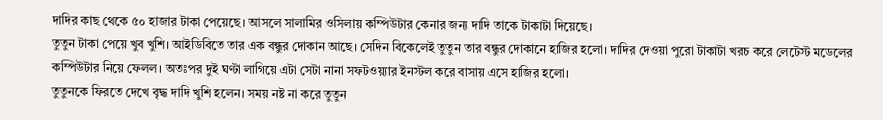দাদির কাছ থেকে ৫০ হাজার টাকা পেয়েছে। আসলে সালামির ওসিলায় কম্পিউটার কেনার জন্য দাদি তাকে টাকাটা দিয়েছে।
তুতুন টাকা পেয়ে খুব খুশি। আইডিবিতে তার এক বন্ধুর দোকান আছে। সেদিন বিকেলেই তুতুন তার বন্ধুর দোকানে হাজির হলো। দাদির দেওয়া পুরো টাকাটা খরচ করে লেটেস্ট মডেলের কম্পিউটার নিয়ে ফেলল। অতঃপর দুই ঘণ্টা লাগিয়ে এটা সেটা নানা সফটওয়্যার ইনস্টল করে বাসায় এসে হাজির হলো।
তুতুনকে ফিরতে দেখে বৃদ্ধ দাদি খুশি হলেন। সময় নষ্ট না করে তুতুন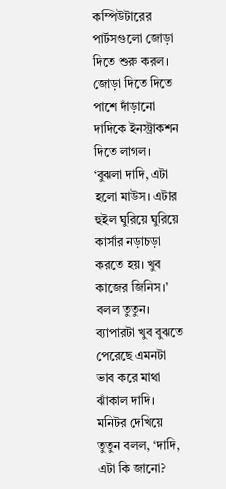কম্পিউটারের পার্টসগুলো জোড়া দিতে শুরু করল। জোড়া দিতে দিতে পাশে দাঁড়ানো দাদিকে ইনস্ট্রাকশন দিতে লাগল।
‘বুঝলা দাদি, এটা হলো মাউস। এটার হুইল ঘুরিয়ে ঘুরিয়ে কার্সার নড়াচড়া করতে হয়। খুব কাজের জিনিস।’ বলল তুতুন। ব্যাপারটা খুব বুঝতে পেরেছে এমনটা ভাব করে মাথা ঝাঁকাল দাদি।
মনিটর দেখিয়ে তুতুন বলল, ‘দাদি, এটা কি জানো?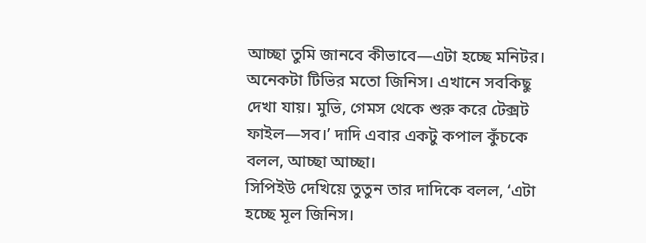আচ্ছা তুমি জানবে কীভাবে—এটা হচ্ছে মনিটর। অনেকটা টিভির মতো জিনিস। এখানে সবকিছু দেখা যায়। মুভি, গেমস থেকে শুরু করে টেক্সট ফাইল—সব।’ দাদি এবার একটু কপাল কুঁচকে বলল, আচ্ছা আচ্ছা।
সিপিইউ দেখিয়ে তুতুন তার দাদিকে বলল, ‘এটা হচ্ছে মূল জিনিস।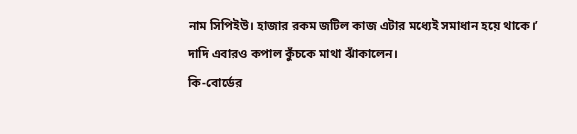নাম সিপিইউ। হাজার রকম জটিল কাজ এটার মধ্যেই সমাধান হয়ে থাকে।’
দাদি এবারও কপাল কুঁচকে মাথা ঝাঁকালেন।
কি-বোর্ডের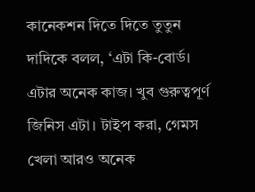কানেকশন দিতে দিতে তুতুন দাদিকে বলল, ‘এটা কি-বোর্ড। এটার অনেক কাজ। খুব গুরুত্বপূর্ণ জিনিস এটা। টাইপ করা, গেমস খেলা আরও অনেক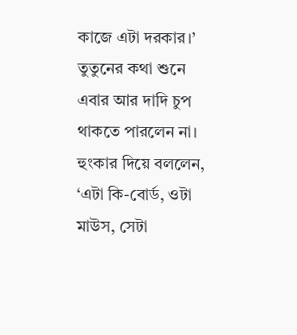কাজে এটা দরকার।’
তুতুনের কথা শুনে এবার আর দাদি চুপ থাকতে পারলেন না। হুংকার দিয়ে বললেন, ‘এটা কি-বোর্ড, ওটা মাউস, সেটা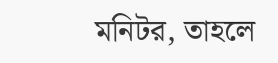মনিটর, তাহলে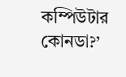কম্পিউটার কোনডা?’